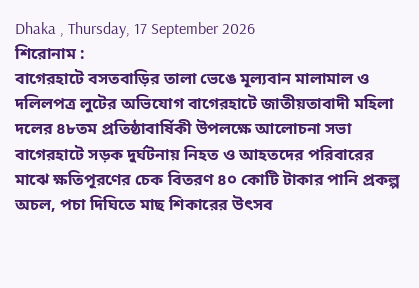Dhaka , Thursday, 17 September 2026
শিরোনাম :
বাগেরহাটে বসতবাড়ির তালা ভেঙে মূল্যবান মালামাল ও দলিলপত্র লুটের অভিযোগ বাগেরহাটে জাতীয়তাবাদী মহিলা দলের ৪৮তম প্রতিষ্ঠাবার্ষিকী উপলক্ষে আলোচনা সভা বাগেরহাটে সড়ক দুর্ঘটনায় নিহত ও আহতদের পরিবারের মাঝে ক্ষতিপূরণের চেক বিতরণ ৪০ কোটি টাকার পানি প্রকল্প অচল, পচা দিঘিতে মাছ শিকারের উৎসব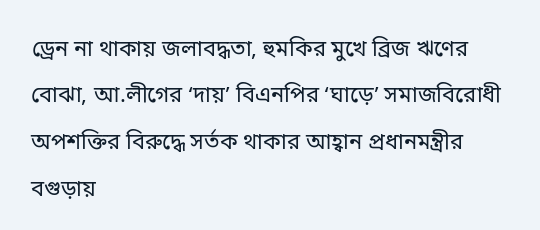ড্রেন না থাকায় জলাবদ্ধতা, হুমকির মুখে ব্রিজ ঋণের বোঝা, আ.লীগের ‘দায়’ বিএনপির ‘ঘাড়ে’ সমাজবিরোধী অপশক্তির বিরুদ্ধে সর্তক থাকার আহ্বান প্রধানমন্ত্রীর বগুড়ায়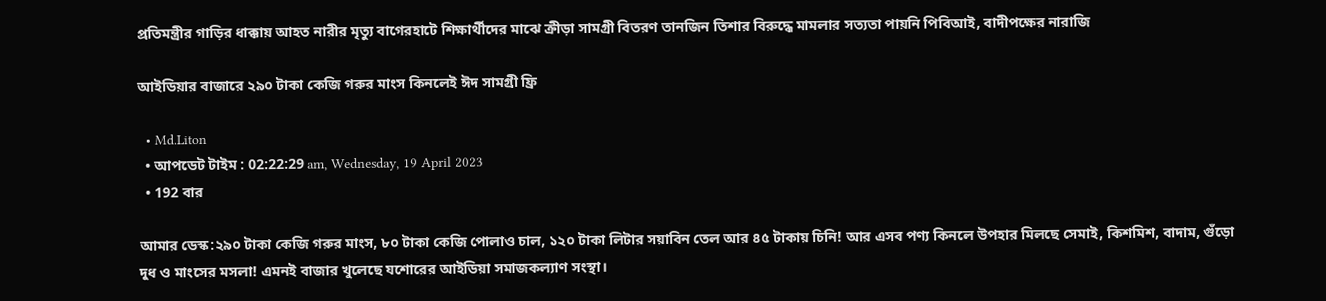প্রতিমন্ত্রীর গাড়ির ধাক্কায় আহত নারীর মৃত্যু বাগেরহাটে শিক্ষার্থীদের মাঝে ক্রীড়া সামগ্রী বিতরণ তানজিন তিশার বিরুদ্ধে মামলার সত্যতা পায়নি পিবিআই, বাদীপক্ষের নারাজি

আইডিয়ার বাজারে ২৯০ টাকা কেজি গরুর মাংস কিনলেই ঈদ সামগ্রী ফ্রি

  • Md.Liton
  • আপডেট টাইম : 02:22:29 am, Wednesday, 19 April 2023
  • 192 বার

আমার ডেস্ক:২৯০ টাকা কেজি গরুর মাংস, ৮০ টাকা কেজি পোলাও চাল, ১২০ টাকা লিটার সয়াবিন তেল আর ৪৫ টাকায় চিনি! আর এসব পণ্য কিনলে উপহার মিলছে সেমাই, কিশমিশ, বাদাম, গুঁড়ো দুধ ও মাংসের মসলা! এমনই বাজার খুলেছে যশোরের আইডিয়া সমাজকল্যাণ সংস্থা।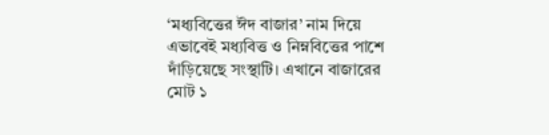‘মধ্যবিত্তের ঈদ বাজার’ নাম দিয়ে এভাবেই মধ্যবিত্ত ও নিম্নবিত্তের পাশে দাঁড়িয়েছে সংস্থাটি। এখানে বাজারের মোট ১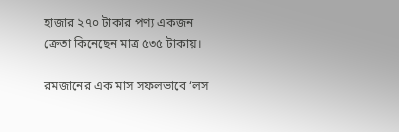হাজার ২৭০ টাকার পণ্য একজন ক্রেতা কিনেছেন মাত্র ৫৩৫ টাকায়।

রমজানের এক মাস সফলভাবে ‘লস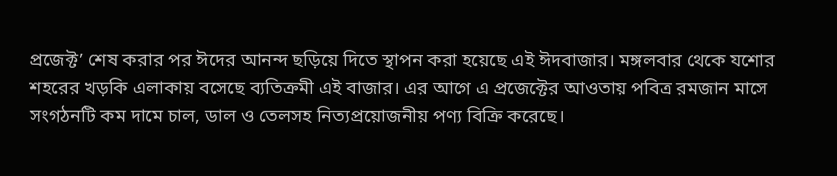প্রজেক্ট’ শেষ করার পর ঈদের আনন্দ ছড়িয়ে দিতে স্থাপন করা হয়েছে এই ঈদবাজার। মঙ্গলবার থেকে যশোর শহরের খড়কি এলাকায় বসেছে ব্যতিক্রমী এই বাজার। এর আগে এ প্রজেক্টের আওতায় পবিত্র রমজান মাসে সংগঠনটি কম দামে চাল, ডাল ও তেলসহ নিত্যপ্রয়োজনীয় পণ্য বিক্রি করেছে।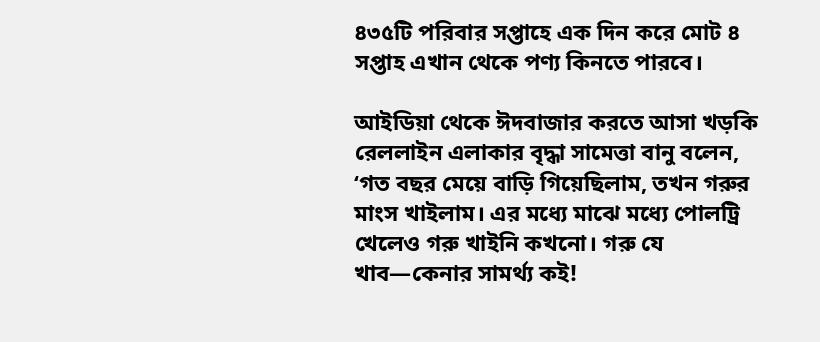৪৩৫টি পরিবার সপ্তাহে এক দিন করে মোট ৪ সপ্তাহ এখান থেকে পণ্য কিনতে পারবে।

আইডিয়া থেকে ঈদবাজার করতে আসা খড়কি রেললাইন এলাকার বৃদ্ধা সামেত্তা বানু বলেন, ‘গত বছর মেয়ে বাড়ি গিয়েছিলাম, তখন গরুর মাংস খাইলাম। এর মধ্যে মাঝে মধ্যে পোলট্রি খেলেও গরু খাইনি কখনো। গরু যে খাব—কেনার সামর্থ্য কই!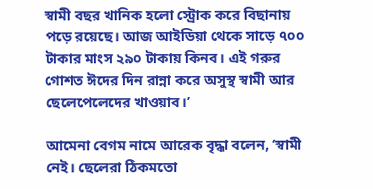স্বামী বছর খানিক হলো স্ট্রোক করে বিছানায় পড়ে রয়েছে। আজ আইডিয়া থেকে সাড়ে ৭০০ টাকার মাংস ২৯০ টাকায় কিনব। এই গরুর গোশত ঈদের দিন রান্না করে অসুস্থ স্বামী আর ছেলেপেলেদের খাওয়াব।’

আমেনা বেগম নামে আরেক বৃদ্ধা বলেন, ‘স্বামী নেই। ছেলেরা ঠিকমতো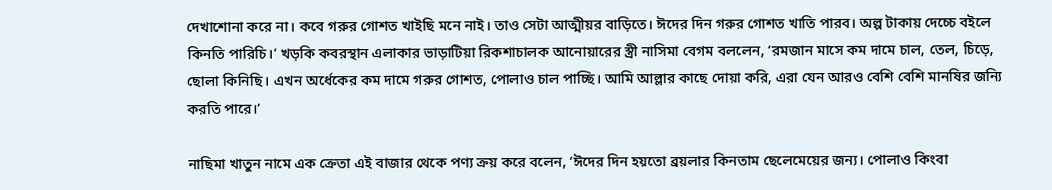দেখাশোনা করে না। কবে গরুর গোশত খাইছি মনে নাই। তাও সেটা আত্মীয়র বাড়িতে। ঈদের দিন গরুর গোশত খাতি পারব। অল্প টাকায় দেচ্চে বইলে কিনতি পারিচি।’ খড়কি কবরস্থান এলাকার ভাড়াটিয়া রিকশাচালক আনোয়ারের স্ত্রী নাসিমা বেগম বললেন, ‘রমজান মাসে কম দামে চাল, তেল, চিড়ে, ছোলা কিনিছি। এখন অর্ধেকের কম দামে গরুর গোশত, পোলাও চাল পাচ্ছি। আমি আল্লার কাছে দোয়া করি, এরা যেন আরও বেশি বেশি মানষির জন্যি করতি পারে।’

নাছিমা খাতুন নামে এক ক্রেতা এই বাজার থেকে পণ্য ক্রয় করে বলেন, ‘ঈদের দিন হয়তো ব্রয়লার কিনতাম ছেলেমেয়ের জন্য। পোলাও কিংবা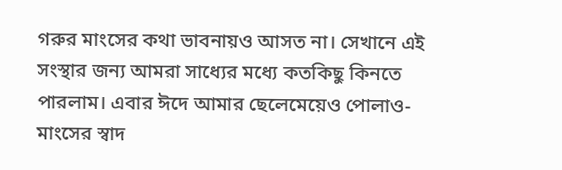গরুর মাংসের কথা ভাবনায়ও আসত না। সেখানে এই সংস্থার জন্য আমরা সাধ্যের মধ্যে কতকিছু কিনতে পারলাম। এবার ঈদে আমার ছেলেমেয়েও পোলাও-মাংসের স্বাদ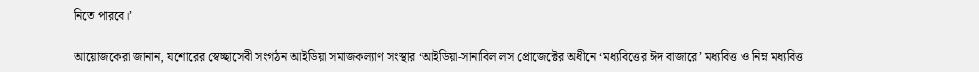নিতে পারবে।’

আয়োজকেরা জানান, যশোরের স্বেচ্ছাসেবী সংগঠন আইডিয়া সমাজকল্যাণ সংস্থার ‘আইডিয়া-সানাবিল লস প্রোজেক্টের অধীনে ‘মধ্যবিত্তের ঈদ বাজারে’ মধ্যবিত্ত ও নিম্ন মধ্যবিত্ত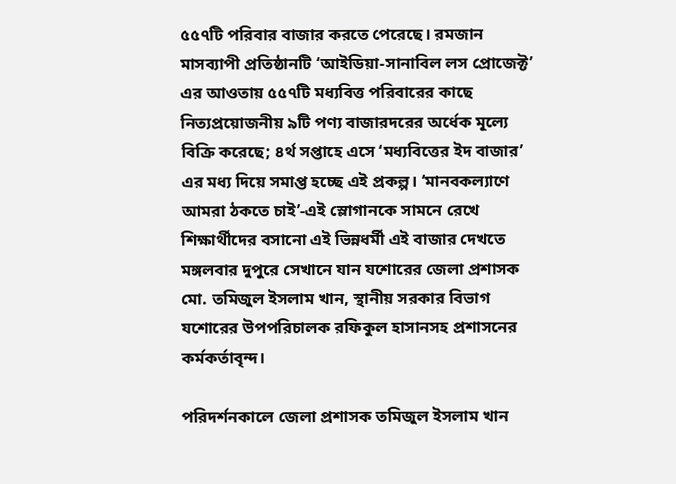৫৫৭টি পরিবার বাজার করতে পেরেছে। রমজান মাসব্যাপী প্রতিষ্ঠানটি ‘আইডিয়া-সানাবিল লস প্রোজেক্ট’ এর আওতায় ৫৫৭টি মধ্যবিত্ত পরিবারের কাছে নিত্যপ্রয়োজনীয় ৯টি পণ্য বাজারদরের অর্ধেক মূল্যে বিক্রি করেছে; ৪র্থ সপ্তাহে এসে ‘মধ্যবিত্তের ইদ বাজার’ এর মধ্য দিয়ে সমাপ্ত হচ্ছে এই প্রকল্প। ‘মানবকল্যাণে আমরা ঠকতে চাই’-এই স্লোগানকে সামনে রেখে শিক্ষার্থীদের বসানো এই ভিন্নধর্মী এই বাজার দেখতে মঙ্গলবার দুপুরে সেখানে যান যশোরের জেলা প্রশাসক মো. তমিজুল ইসলাম খান, স্থানীয় সরকার বিভাগ যশোরের উপপরিচালক রফিকুল হাসানসহ প্রশাসনের কর্মকর্তাবৃন্দ।

পরিদর্শনকালে জেলা প্রশাসক তমিজুল ইসলাম খান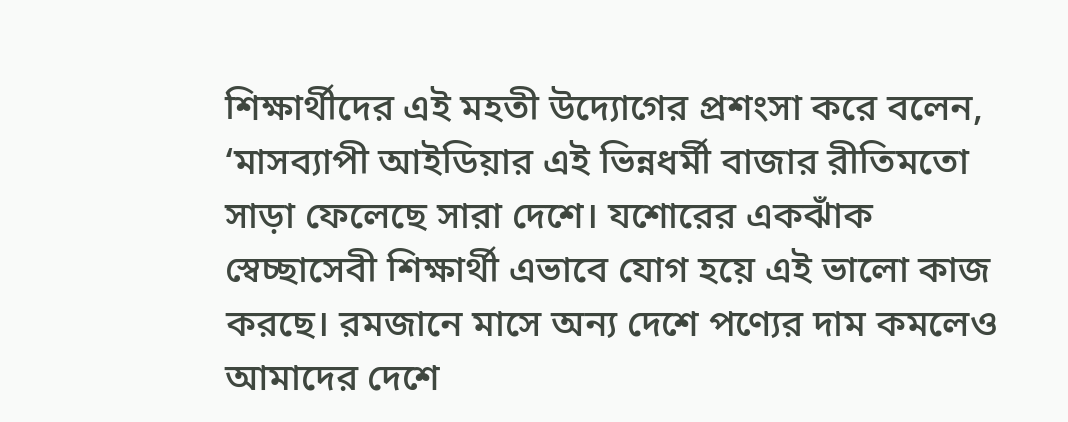শিক্ষার্থীদের এই মহতী উদ্যোগের প্রশংসা করে বলেন, ‘মাসব্যাপী আইডিয়ার এই ভিন্নধর্মী বাজার রীতিমতো সাড়া ফেলেছে সারা দেশে। যশোরের একঝাঁক স্বেচ্ছাসেবী শিক্ষার্থী এভাবে যোগ হয়ে এই ভালো কাজ করছে। রমজানে মাসে অন্য দেশে পণ্যের দাম কমলেও আমাদের দেশে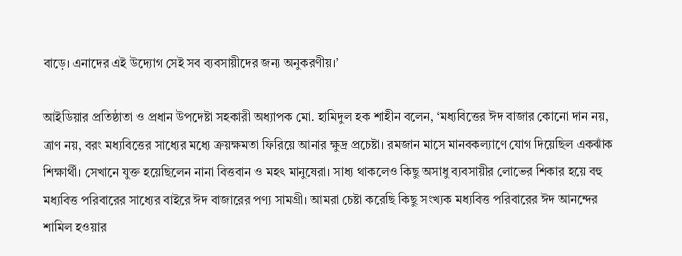বাড়ে। এনাদের এই উদ্যোগ সেই সব ব্যবসায়ীদের জন্য অনুকরণীয়।’

আইডিয়ার প্রতিষ্ঠাতা ও প্রধান উপদেষ্টা সহকারী অধ্যাপক মো. হামিদুল হক শাহীন বলেন, ‘মধ্যবিত্তের ঈদ বাজার কোনো দান নয়, ত্রাণ নয়, বরং মধ্যবিত্তের সাধ্যের মধ্যে ক্রয়ক্ষমতা ফিরিয়ে আনার ক্ষুদ্র প্রচেষ্টা। রমজান মাসে মানবকল্যাণে যোগ দিয়েছিল একঝাঁক শিক্ষার্থী। সেখানে যুক্ত হয়েছিলেন নানা বিত্তবান ও মহৎ মানুষেরা। সাধ্য থাকলেও কিছু অসাধু ব্যবসায়ীর লোভের শিকার হয়ে বহু মধ্যবিত্ত পরিবারের সাধ্যের বাইরে ঈদ বাজারের পণ্য সামগ্রী। আমরা চেষ্টা করেছি কিছু সংখ্যক মধ্যবিত্ত পরিবারের ঈদ আনন্দের শামিল হওয়ার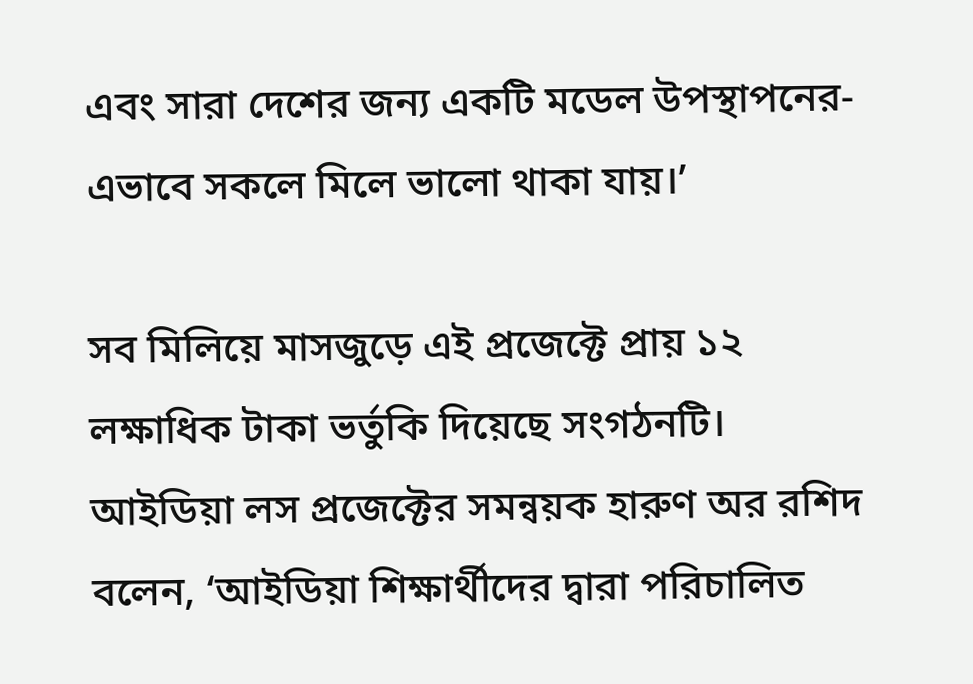এবং সারা দেশের জন্য একটি মডেল উপস্থাপনের-এভাবে সকলে মিলে ভালো থাকা যায়।’

সব মিলিয়ে মাসজুড়ে এই প্রজেক্টে প্রায় ১২ লক্ষাধিক টাকা ভর্তুকি দিয়েছে সংগঠনটি। আইডিয়া লস প্রজেক্টের সমন্বয়ক হারুণ অর রশিদ বলেন, ‘আইডিয়া শিক্ষার্থীদের দ্বারা পরিচালিত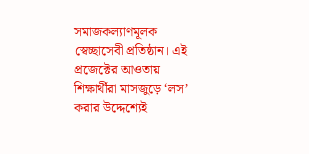সমাজকল্যাণমূলক স্বেচ্ছাসেবী প্রতিষ্ঠান। এই প্রজেক্টের আওতায় শিক্ষার্থীরা মাসজুড়ে ‘লস’ করার উদ্দেশ্যেই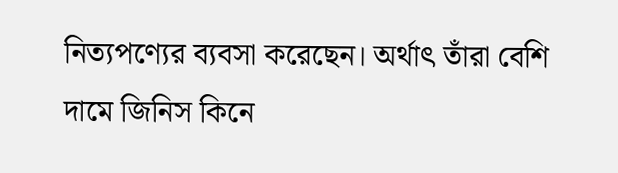নিত্যপণ্যের ব্যবসা করেছেন। অর্থাৎ তাঁরা বেশি দামে জিনিস কিনে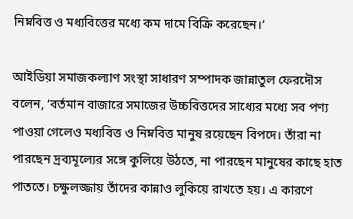নিম্নবিত্ত ও মধ্যবিত্তের মধ্যে কম দামে বিক্রি করেছেন।’

আইডিয়া সমাজকল্যাণ সংস্থা সাধারণ সম্পাদক জান্নাতুল ফেরদৌস বলেন, ‘বর্তমান বাজারে সমাজের উচ্চবিত্তদের সাধ্যের মধ্যে সব পণ্য পাওয়া গেলেও মধ্যবিত্ত ও নিম্নবিত্ত মানুষ রয়েছেন বিপদে। তাঁরা না পারছেন দ্রব্যমূল্যের সঙ্গে কুলিয়ে উঠতে, না পারছেন মানুষের কাছে হাত পাততে। চক্ষুলজ্জায় তাঁদের কান্নাও লুকিয়ে রাখতে হয়। এ কারণে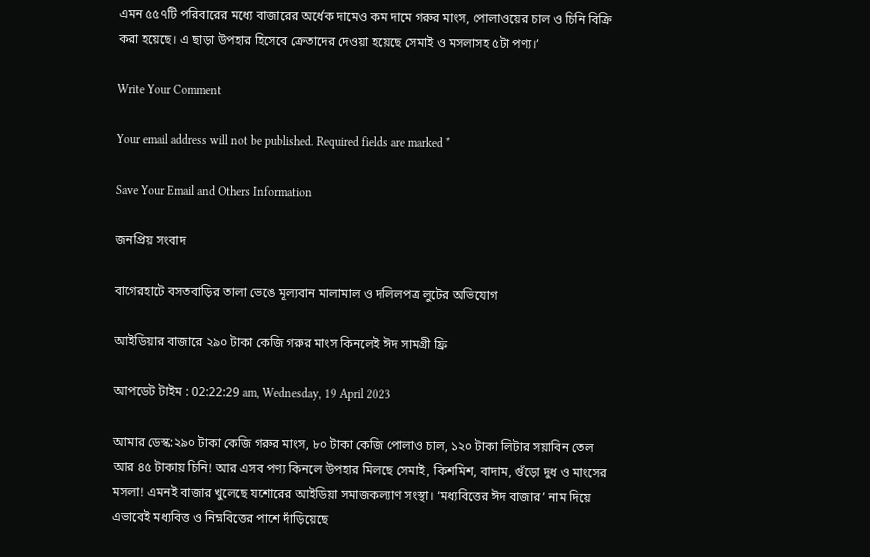এমন ৫৫৭টি পরিবারের মধ্যে বাজারের অর্ধেক দামেও কম দামে গরুর মাংস, পোলাওয়ের চাল ও চিনি বিক্রি করা হয়েছে। এ ছাড়া উপহার হিসেবে ক্রেতাদের দেওয়া হয়েছে সেমাই ও মসলাসহ ৫টা পণ্য।’

Write Your Comment

Your email address will not be published. Required fields are marked *

Save Your Email and Others Information

জনপ্রিয় সংবাদ

বাগেরহাটে বসতবাড়ির তালা ভেঙে মূল্যবান মালামাল ও দলিলপত্র লুটের অভিযোগ

আইডিয়ার বাজারে ২৯০ টাকা কেজি গরুর মাংস কিনলেই ঈদ সামগ্রী ফ্রি

আপডেট টাইম : 02:22:29 am, Wednesday, 19 April 2023

আমার ডেস্ক:২৯০ টাকা কেজি গরুর মাংস, ৮০ টাকা কেজি পোলাও চাল, ১২০ টাকা লিটার সয়াবিন তেল আর ৪৫ টাকায় চিনি! আর এসব পণ্য কিনলে উপহার মিলছে সেমাই, কিশমিশ, বাদাম, গুঁড়ো দুধ ও মাংসের মসলা! এমনই বাজার খুলেছে যশোরের আইডিয়া সমাজকল্যাণ সংস্থা। ‘মধ্যবিত্তের ঈদ বাজার’ নাম দিয়ে এভাবেই মধ্যবিত্ত ও নিম্নবিত্তের পাশে দাঁড়িয়েছে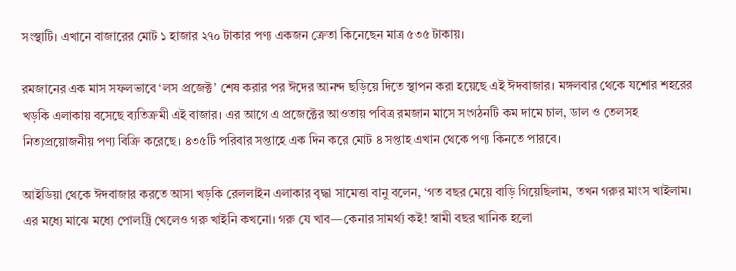সংস্থাটি। এখানে বাজারের মোট ১ হাজার ২৭০ টাকার পণ্য একজন ক্রেতা কিনেছেন মাত্র ৫৩৫ টাকায়।

রমজানের এক মাস সফলভাবে ‘লস প্রজেক্ট’ শেষ করার পর ঈদের আনন্দ ছড়িয়ে দিতে স্থাপন করা হয়েছে এই ঈদবাজার। মঙ্গলবার থেকে যশোর শহরের খড়কি এলাকায় বসেছে ব্যতিক্রমী এই বাজার। এর আগে এ প্রজেক্টের আওতায় পবিত্র রমজান মাসে সংগঠনটি কম দামে চাল, ডাল ও তেলসহ নিত্যপ্রয়োজনীয় পণ্য বিক্রি করেছে। ৪৩৫টি পরিবার সপ্তাহে এক দিন করে মোট ৪ সপ্তাহ এখান থেকে পণ্য কিনতে পারবে।

আইডিয়া থেকে ঈদবাজার করতে আসা খড়কি রেললাইন এলাকার বৃদ্ধা সামেত্তা বানু বলেন, ‘গত বছর মেয়ে বাড়ি গিয়েছিলাম, তখন গরুর মাংস খাইলাম। এর মধ্যে মাঝে মধ্যে পোলট্রি খেলেও গরু খাইনি কখনো। গরু যে খাব—কেনার সামর্থ্য কই! স্বামী বছর খানিক হলো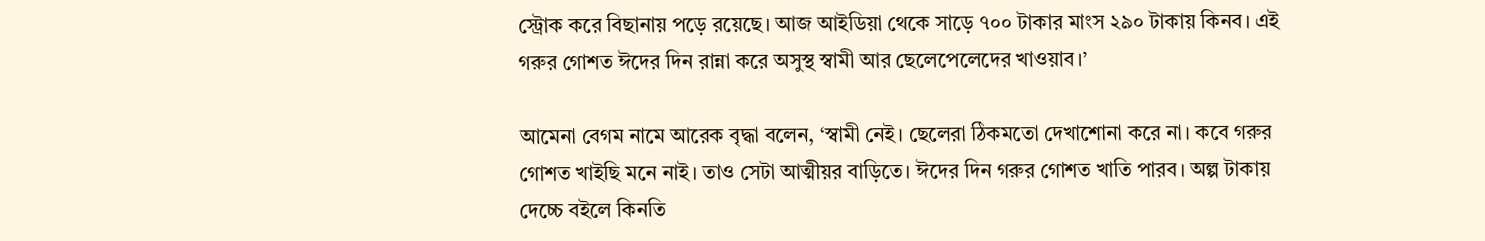স্ট্রোক করে বিছানায় পড়ে রয়েছে। আজ আইডিয়া থেকে সাড়ে ৭০০ টাকার মাংস ২৯০ টাকায় কিনব। এই গরুর গোশত ঈদের দিন রান্না করে অসুস্থ স্বামী আর ছেলেপেলেদের খাওয়াব।’

আমেনা বেগম নামে আরেক বৃদ্ধা বলেন, ‘স্বামী নেই। ছেলেরা ঠিকমতো দেখাশোনা করে না। কবে গরুর গোশত খাইছি মনে নাই। তাও সেটা আত্মীয়র বাড়িতে। ঈদের দিন গরুর গোশত খাতি পারব। অল্প টাকায় দেচ্চে বইলে কিনতি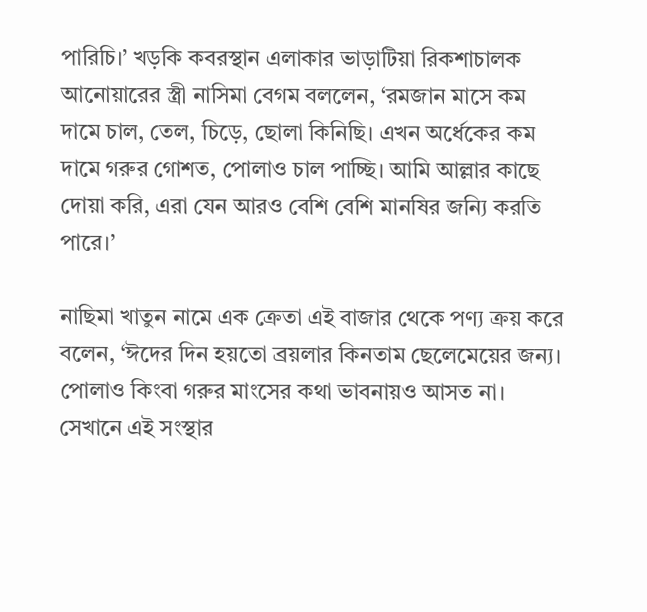পারিচি।’ খড়কি কবরস্থান এলাকার ভাড়াটিয়া রিকশাচালক আনোয়ারের স্ত্রী নাসিমা বেগম বললেন, ‘রমজান মাসে কম দামে চাল, তেল, চিড়ে, ছোলা কিনিছি। এখন অর্ধেকের কম দামে গরুর গোশত, পোলাও চাল পাচ্ছি। আমি আল্লার কাছে দোয়া করি, এরা যেন আরও বেশি বেশি মানষির জন্যি করতি পারে।’

নাছিমা খাতুন নামে এক ক্রেতা এই বাজার থেকে পণ্য ক্রয় করে বলেন, ‘ঈদের দিন হয়তো ব্রয়লার কিনতাম ছেলেমেয়ের জন্য। পোলাও কিংবা গরুর মাংসের কথা ভাবনায়ও আসত না। সেখানে এই সংস্থার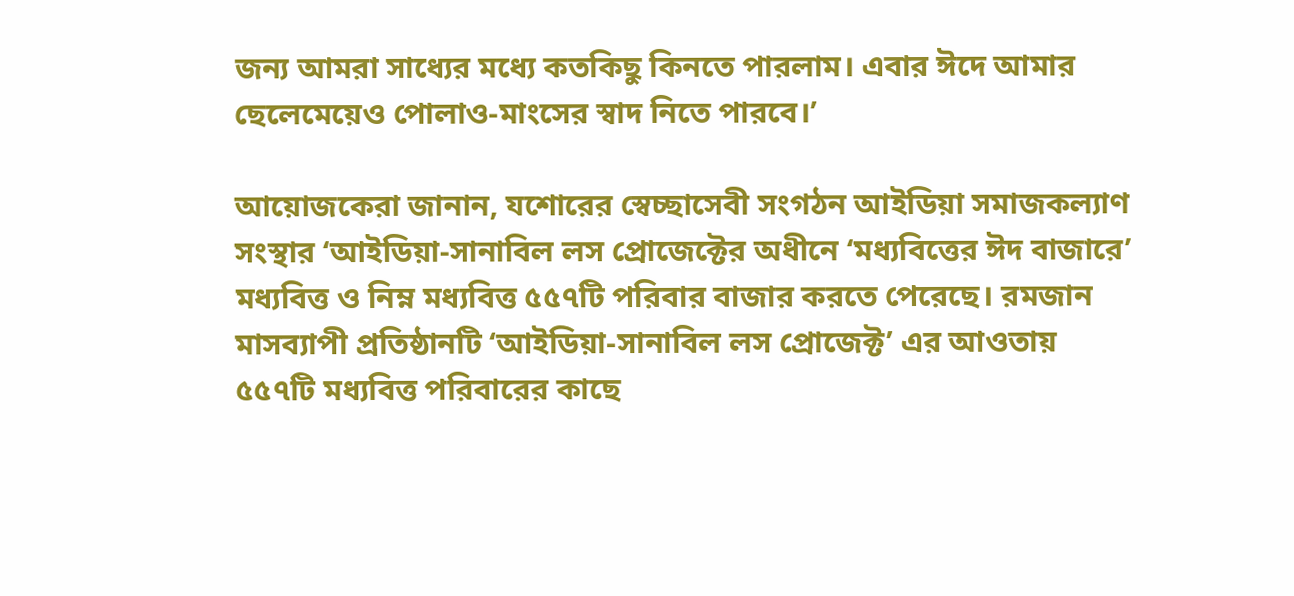জন্য আমরা সাধ্যের মধ্যে কতকিছু কিনতে পারলাম। এবার ঈদে আমার ছেলেমেয়েও পোলাও-মাংসের স্বাদ নিতে পারবে।’

আয়োজকেরা জানান, যশোরের স্বেচ্ছাসেবী সংগঠন আইডিয়া সমাজকল্যাণ সংস্থার ‘আইডিয়া-সানাবিল লস প্রোজেক্টের অধীনে ‘মধ্যবিত্তের ঈদ বাজারে’ মধ্যবিত্ত ও নিম্ন মধ্যবিত্ত ৫৫৭টি পরিবার বাজার করতে পেরেছে। রমজান মাসব্যাপী প্রতিষ্ঠানটি ‘আইডিয়া-সানাবিল লস প্রোজেক্ট’ এর আওতায় ৫৫৭টি মধ্যবিত্ত পরিবারের কাছে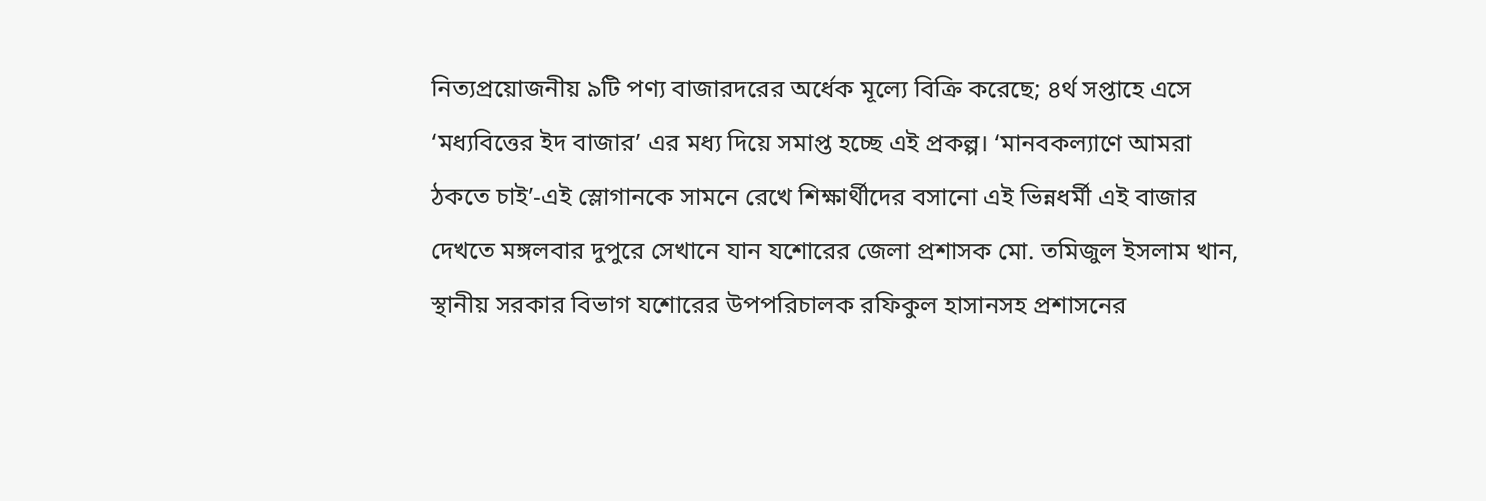নিত্যপ্রয়োজনীয় ৯টি পণ্য বাজারদরের অর্ধেক মূল্যে বিক্রি করেছে; ৪র্থ সপ্তাহে এসে ‘মধ্যবিত্তের ইদ বাজার’ এর মধ্য দিয়ে সমাপ্ত হচ্ছে এই প্রকল্প। ‘মানবকল্যাণে আমরা ঠকতে চাই’-এই স্লোগানকে সামনে রেখে শিক্ষার্থীদের বসানো এই ভিন্নধর্মী এই বাজার দেখতে মঙ্গলবার দুপুরে সেখানে যান যশোরের জেলা প্রশাসক মো. তমিজুল ইসলাম খান, স্থানীয় সরকার বিভাগ যশোরের উপপরিচালক রফিকুল হাসানসহ প্রশাসনের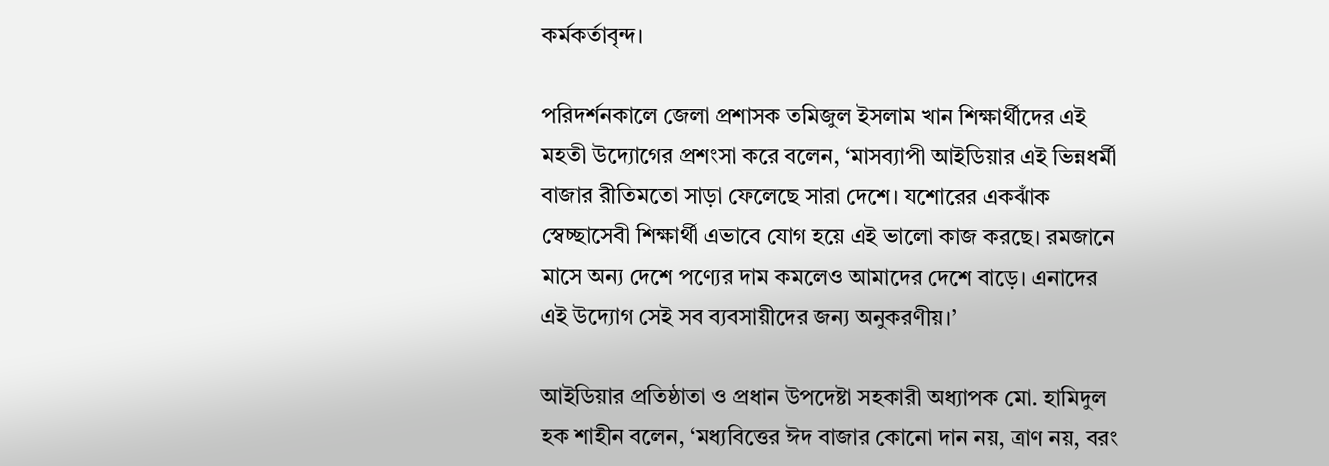কর্মকর্তাবৃন্দ।

পরিদর্শনকালে জেলা প্রশাসক তমিজুল ইসলাম খান শিক্ষার্থীদের এই মহতী উদ্যোগের প্রশংসা করে বলেন, ‘মাসব্যাপী আইডিয়ার এই ভিন্নধর্মী বাজার রীতিমতো সাড়া ফেলেছে সারা দেশে। যশোরের একঝাঁক স্বেচ্ছাসেবী শিক্ষার্থী এভাবে যোগ হয়ে এই ভালো কাজ করছে। রমজানে মাসে অন্য দেশে পণ্যের দাম কমলেও আমাদের দেশে বাড়ে। এনাদের এই উদ্যোগ সেই সব ব্যবসায়ীদের জন্য অনুকরণীয়।’

আইডিয়ার প্রতিষ্ঠাতা ও প্রধান উপদেষ্টা সহকারী অধ্যাপক মো. হামিদুল হক শাহীন বলেন, ‘মধ্যবিত্তের ঈদ বাজার কোনো দান নয়, ত্রাণ নয়, বরং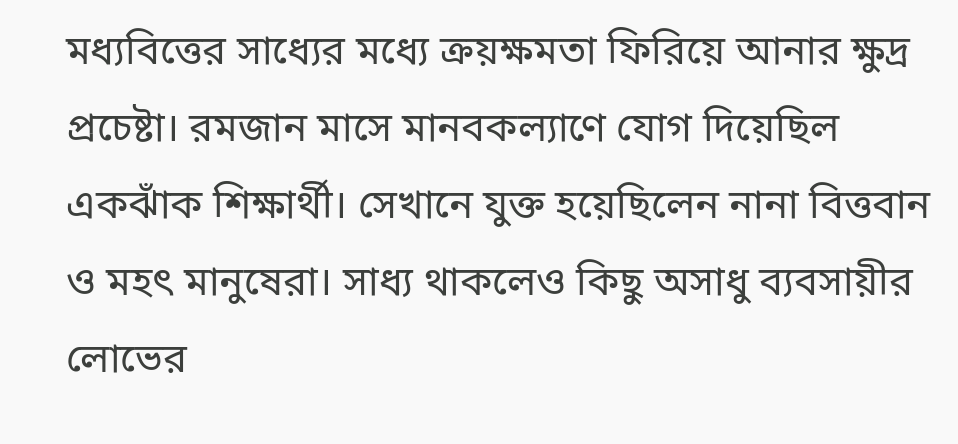মধ্যবিত্তের সাধ্যের মধ্যে ক্রয়ক্ষমতা ফিরিয়ে আনার ক্ষুদ্র প্রচেষ্টা। রমজান মাসে মানবকল্যাণে যোগ দিয়েছিল একঝাঁক শিক্ষার্থী। সেখানে যুক্ত হয়েছিলেন নানা বিত্তবান ও মহৎ মানুষেরা। সাধ্য থাকলেও কিছু অসাধু ব্যবসায়ীর লোভের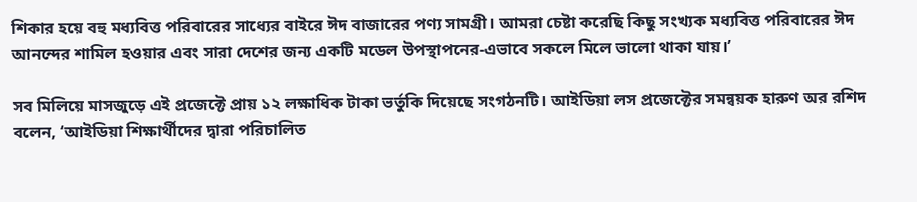শিকার হয়ে বহু মধ্যবিত্ত পরিবারের সাধ্যের বাইরে ঈদ বাজারের পণ্য সামগ্রী। আমরা চেষ্টা করেছি কিছু সংখ্যক মধ্যবিত্ত পরিবারের ঈদ আনন্দের শামিল হওয়ার এবং সারা দেশের জন্য একটি মডেল উপস্থাপনের-এভাবে সকলে মিলে ভালো থাকা যায়।’

সব মিলিয়ে মাসজুড়ে এই প্রজেক্টে প্রায় ১২ লক্ষাধিক টাকা ভর্তুকি দিয়েছে সংগঠনটি। আইডিয়া লস প্রজেক্টের সমন্বয়ক হারুণ অর রশিদ বলেন, ‘আইডিয়া শিক্ষার্থীদের দ্বারা পরিচালিত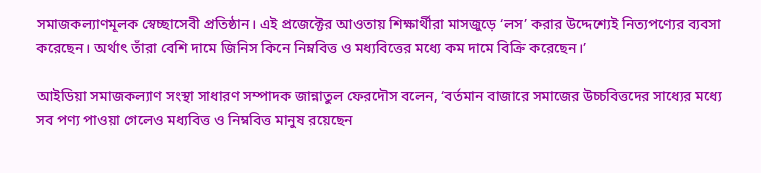সমাজকল্যাণমূলক স্বেচ্ছাসেবী প্রতিষ্ঠান। এই প্রজেক্টের আওতায় শিক্ষার্থীরা মাসজুড়ে ‘লস’ করার উদ্দেশ্যেই নিত্যপণ্যের ব্যবসা করেছেন। অর্থাৎ তাঁরা বেশি দামে জিনিস কিনে নিম্নবিত্ত ও মধ্যবিত্তের মধ্যে কম দামে বিক্রি করেছেন।’

আইডিয়া সমাজকল্যাণ সংস্থা সাধারণ সম্পাদক জান্নাতুল ফেরদৌস বলেন, ‘বর্তমান বাজারে সমাজের উচ্চবিত্তদের সাধ্যের মধ্যে সব পণ্য পাওয়া গেলেও মধ্যবিত্ত ও নিম্নবিত্ত মানুষ রয়েছেন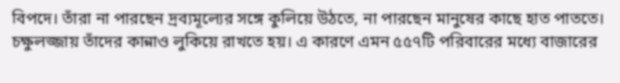বিপদে। তাঁরা না পারছেন দ্রব্যমূল্যের সঙ্গে কুলিয়ে উঠতে, না পারছেন মানুষের কাছে হাত পাততে। চক্ষুলজ্জায় তাঁদের কান্নাও লুকিয়ে রাখতে হয়। এ কারণে এমন ৫৫৭টি পরিবারের মধ্যে বাজারের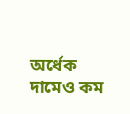অর্ধেক দামেও কম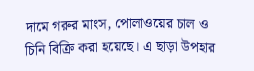দামে গরুর মাংস, পোলাওয়ের চাল ও চিনি বিক্রি করা হয়েছে। এ ছাড়া উপহার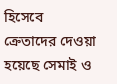হিসেবে ক্রেতাদের দেওয়া হয়েছে সেমাই ও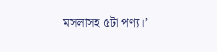মসলাসহ ৫টা পণ্য।’